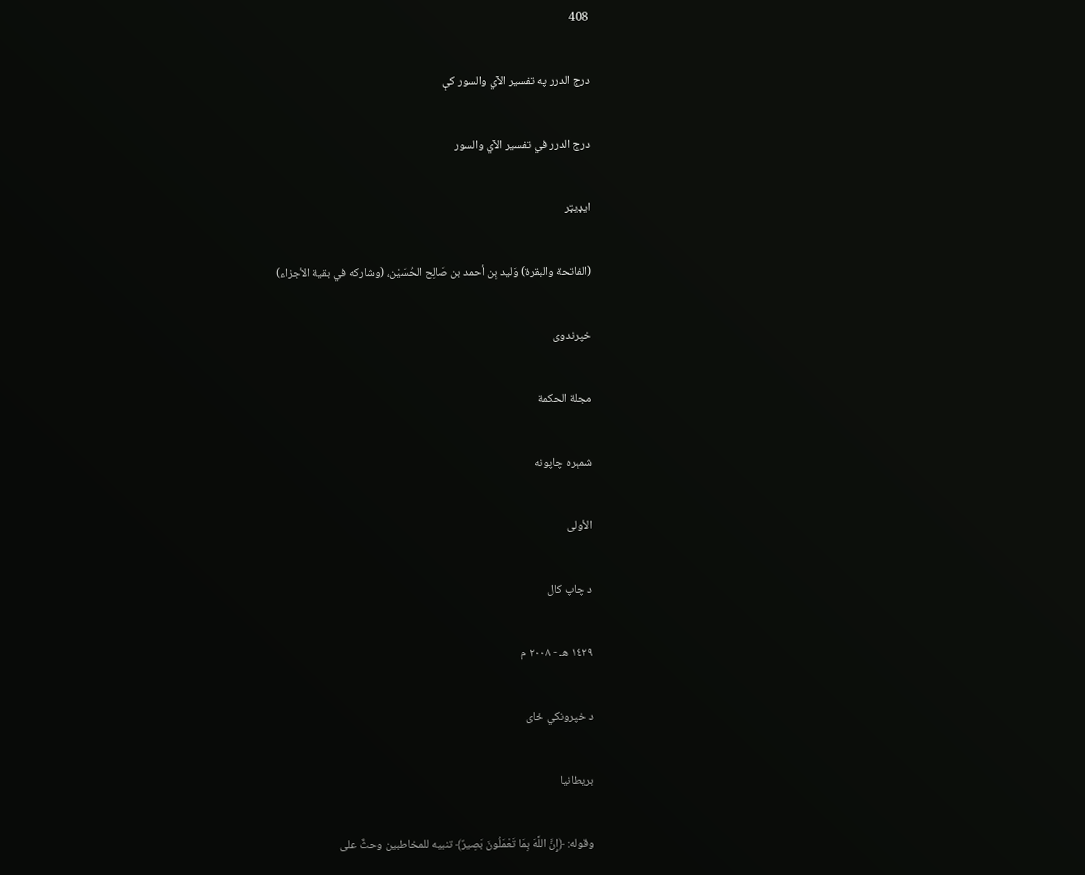408

درج الدرر په تفسير الآي والسور کې

درج الدرر في تفسير الآي والسور

ایډیټر

(الفاتحة والبقرة) وَليد بِن أحمد بن صَالِح الحُسَيْن، (وشاركه في بقية الأجزاء)

خپرندوی

مجلة الحكمة

شمېره چاپونه

الأولى

د چاپ کال

١٤٢٩ هـ - ٢٠٠٨ م

د خپرونکي ځای

بريطانيا

وقوله: ﴿إِنَّ اللَّهَ بِمَا تَعْمَلُونَ بَصِيرٌ﴾ تنبيه للمخاطبين وحثٌّ على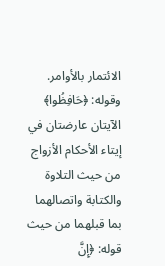الائتمار بالأوامر.
وقوله: ﴿حَافِظُوا﴾ الآيتان عارضتان في إيتاء الأحكام الأزواج من حيث التلاوة والكتابة واتصالهما بما قبلهما من حيث قوله: ﴿إِنَّ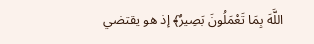اللَّهَ بِمَا تَعْمَلُونَ بَصِيرٌ﴾ إذ هو يقتضي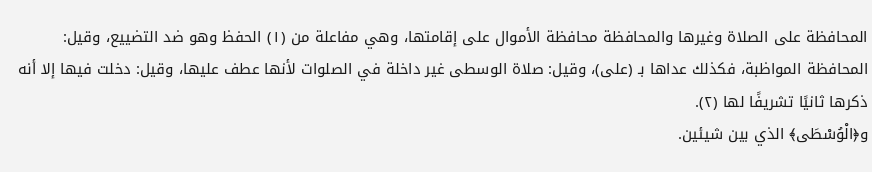المحافظة على الصلاة وغيرها والمحافظة محافظة الأموال على إقامتها، وهي مفاعلة من (١) الحفظ وهو ضد التضييع، وقيل: المحافظة المواظبة، فكذلك عداها بـ (على)، وقيل: صلاة الوسطى غير داخلة في الصلوات لأنها عطف عليها، وقيل: دخلت فيها إلا أنه ذكرها ثانيًا تشريفًا لها (٢).
و﴿الْوُسْطَى﴾ الذي بين شيئين.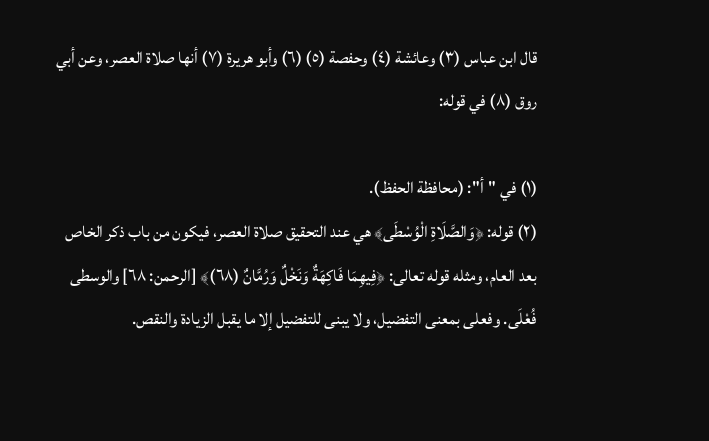قال ابن عباس (٣) وعائشة (٤) وحفصة (٥) (٦) وأبو هريرة (٧) أنها صلاة العصر، وعن أبي روق (٨) في قوله:

(١) في "أ": (محافظة الحفظ).
(٢) قوله: ﴿وَالصَّلَاةِ الْوُسْطَى﴾ هي عند التحقيق صلاة العصر، فيكون من باب ذكر الخاص بعد العام، ومثله قوله تعالى: ﴿فِيهِمَا فَاكِهَةٌ وَنَخْلٌ وَرُمَّانٌ (٦٨)﴾ [الرحمن: ٦٨] والوسطى فُعْلَى. وفعلى بمعنى التفضيل، ولا يبنى للتفضيل إلا ما يقبل الزيادة والنقص.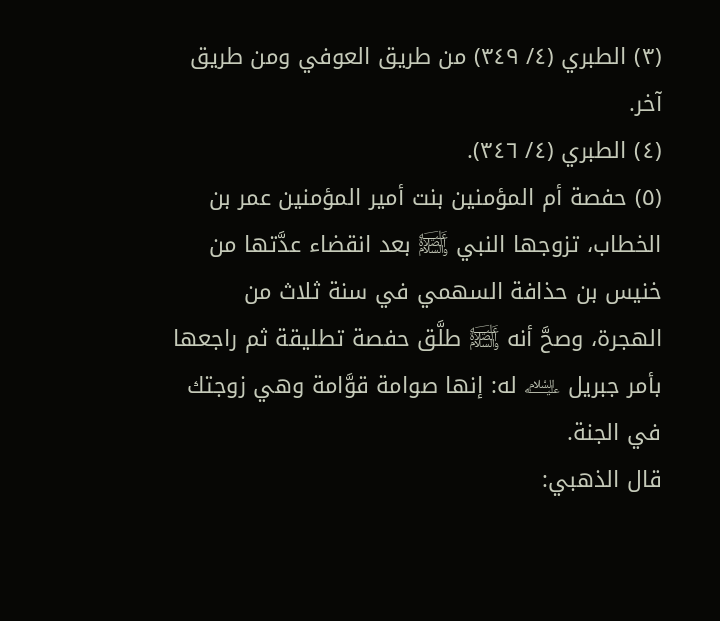(٣) الطبري (٤/ ٣٤٩) من طريق العوفي ومن طريق آخر.
(٤) الطبري (٤/ ٣٤٦).
(٥) حفصة أم المؤمنين بنت أمير المؤمنين عمر بن الخطاب، تزوجها النبي ﵊ بعد انقضاء عدَّتها من خنيس بن حذافة السهمي في سنة ثلاث من الهجرة، وصحَّ أنه ﵊ طلَّق حفصة تطليقة ثم راجعها بأمر جبريل ﵇ له: إنها صوامة قوَّامة وهي زوجتك في الجنة.
قال الذهبي: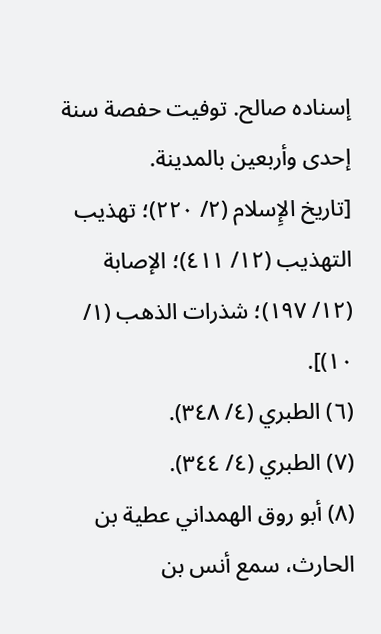إسناده صالح. توفيت حفصة سنة إحدى وأربعين بالمدينة.
[تاريخ الإِسلام (٢/ ٢٢٠)؛ تهذيب التهذيب (١٢/ ٤١١)؛ الإصابة (١٢/ ١٩٧)؛ شذرات الذهب (١/ ١٠)].
(٦) الطبري (٤/ ٣٤٨).
(٧) الطبري (٤/ ٣٤٤).
(٨) أبو روق الهمداني عطية بن الحارث، سمع أنس بن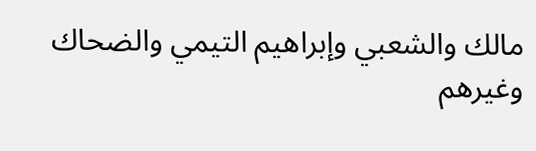مالك والشعبي وإبراهيم التيمي والضحاك وغيرهم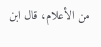من الأعلام، قال ابن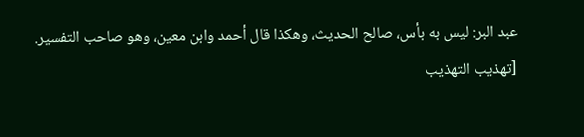عبد البر: ليس به بأس، صالح الحديث، وهكذا قال أحمد وابن معين، وهو صاحب التفسير.
[تهذيب التهذيب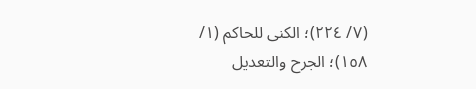(٧/ ٢٢٤)؛ الكنى للحاكم (١/ ١٥٨)؛ الجرح والتعديل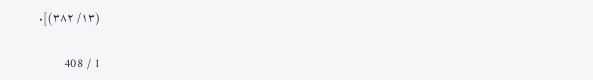(١٣/ ٣٨٢)].

1 / 408